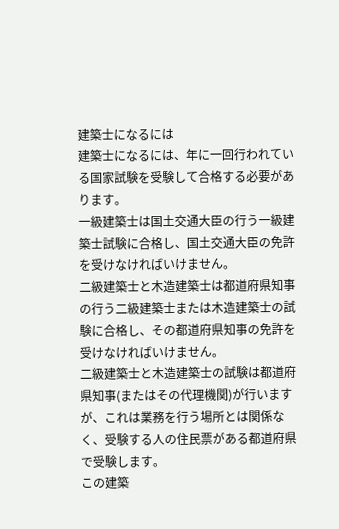建築士になるには
建築士になるには、年に一回行われている国家試験を受験して合格する必要があります。
一級建築士は国土交通大臣の行う一級建築士試験に合格し、国土交通大臣の免許を受けなければいけません。
二級建築士と木造建築士は都道府県知事の行う二級建築士または木造建築士の試験に合格し、その都道府県知事の免許を受けなければいけません。
二級建築士と木造建築士の試験は都道府県知事(またはその代理機関)が行いますが、これは業務を行う場所とは関係なく、受験する人の住民票がある都道府県で受験します。
この建築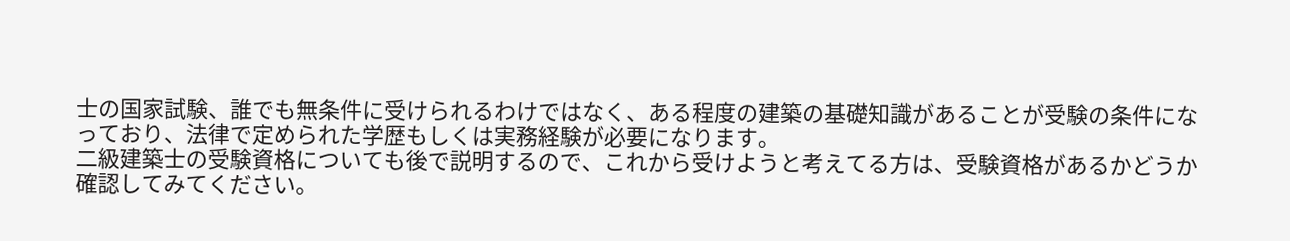士の国家試験、誰でも無条件に受けられるわけではなく、ある程度の建築の基礎知識があることが受験の条件になっており、法律で定められた学歴もしくは実務経験が必要になります。
二級建築士の受験資格についても後で説明するので、これから受けようと考えてる方は、受験資格があるかどうか確認してみてください。